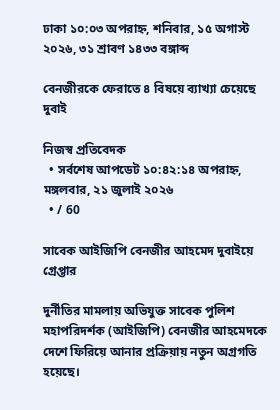ঢাকা ১০:০৩ অপরাহ্ন, শনিবার, ১৫ অগাস্ট ২০২৬, ৩১ শ্রাবণ ১৪৩৩ বঙ্গাব্দ

বেনজীরকে ফেরাতে ৪ বিষয়ে ব্যাখ্যা চেয়েছে দুবাই

নিজস্ব প্রতিবেদক
  • সর্বশেষ আপডেট ১০:৪২:১৪ অপরাহ্ন, মঙ্গলবার, ২১ জুলাই ২০২৬
  • / 60

সাবেক আইজিপি বেনজীর আহমেদ দুবাইয়ে গ্রেপ্তার

দুর্নীতির মামলায় অভিযুক্ত সাবেক পুলিশ মহাপরিদর্শক (আইজিপি) বেনজীর আহমেদকে দেশে ফিরিয়ে আনার প্রক্রিয়ায় নতুন অগ্রগতি হয়েছে।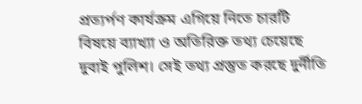প্রত্যর্পণ কার্যক্রম এগিয়ে নিতে চারটি বিষয়ে ব্যাখ্যা ও অতিরিক্ত তথ্য চেয়েছে দুবাই পুলিশ। সেই তথ্য প্রস্তুত করছে দুর্নীতি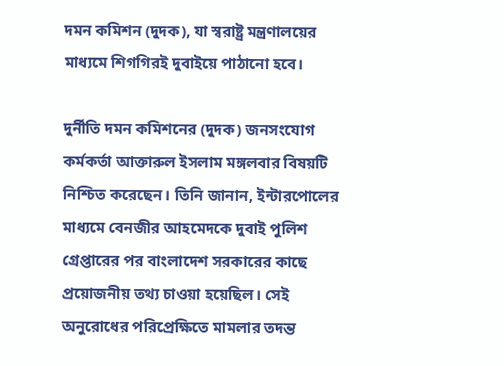দমন কমিশন (দুদক), যা স্বরাষ্ট্র মন্ত্রণালয়ের মাধ্যমে শিগগিরই দুবাইয়ে পাঠানো হবে।

দুর্নীতি দমন কমিশনের (দুদক) জনসংযোগ কর্মকর্তা আক্তারুল ইসলাম মঙ্গলবার বিষয়টি নিশ্চিত করেছেন। তিনি জানান, ইন্টারপোলের মাধ্যমে বেনজীর আহমেদকে দুবাই পুলিশ গ্রেপ্তারের পর বাংলাদেশ সরকারের কাছে প্রয়োজনীয় তথ্য চাওয়া হয়েছিল। সেই অনুরোধের পরিপ্রেক্ষিতে মামলার তদন্ত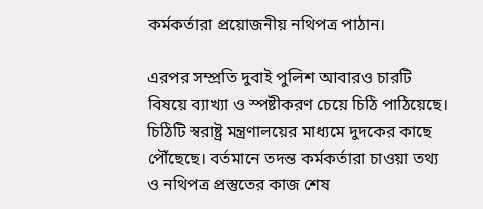কর্মকর্তারা প্রয়োজনীয় নথিপত্র পাঠান।

এরপর সম্প্রতি দুবাই পুলিশ আবারও চারটি বিষয়ে ব্যাখ্যা ও স্পষ্টীকরণ চেয়ে চিঠি পাঠিয়েছে। চিঠিটি স্বরাষ্ট্র মন্ত্রণালয়ের মাধ্যমে দুদকের কাছে পৌঁছেছে। বর্তমানে তদন্ত কর্মকর্তারা চাওয়া তথ্য ও নথিপত্র প্রস্তুতের কাজ শেষ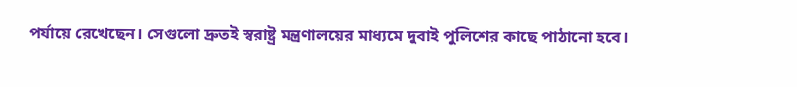পর্যায়ে রেখেছেন। সেগুলো দ্রুতই স্বরাষ্ট্র মন্ত্রণালয়ের মাধ্যমে দুবাই পুলিশের কাছে পাঠানো হবে।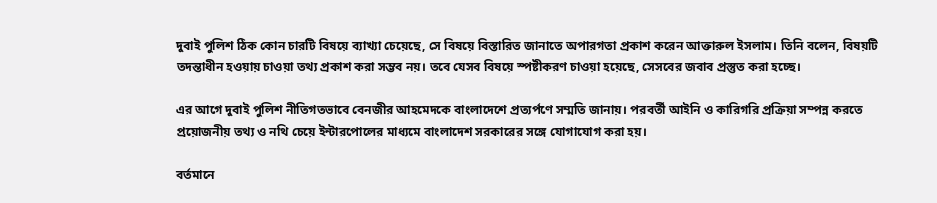দুবাই পুলিশ ঠিক কোন চারটি বিষয়ে ব্যাখ্যা চেয়েছে, সে বিষয়ে বিস্তারিত জানাতে অপারগতা প্রকাশ করেন আক্তারুল ইসলাম। তিনি বলেন, বিষয়টি তদন্তাধীন হওয়ায় চাওয়া তথ্য প্রকাশ করা সম্ভব নয়। তবে যেসব বিষয়ে স্পষ্টীকরণ চাওয়া হয়েছে, সেসবের জবাব প্রস্তুত করা হচ্ছে।

এর আগে দুবাই পুলিশ নীতিগতভাবে বেনজীর আহমেদকে বাংলাদেশে প্রত্যর্পণে সম্মতি জানায়। পরবর্তী আইনি ও কারিগরি প্রক্রিয়া সম্পন্ন করতে প্রয়োজনীয় তথ্য ও নথি চেয়ে ইন্টারপোলের মাধ্যমে বাংলাদেশ সরকারের সঙ্গে যোগাযোগ করা হয়।

বর্তমানে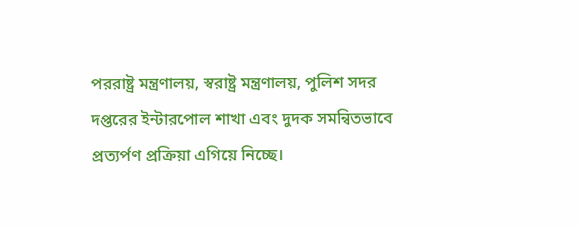পররাষ্ট্র মন্ত্রণালয়, স্বরাষ্ট্র মন্ত্রণালয়, পুলিশ সদর দপ্তরের ইন্টারপোল শাখা এবং দুদক সমন্বিতভাবে প্রত্যর্পণ প্রক্রিয়া এগিয়ে নিচ্ছে।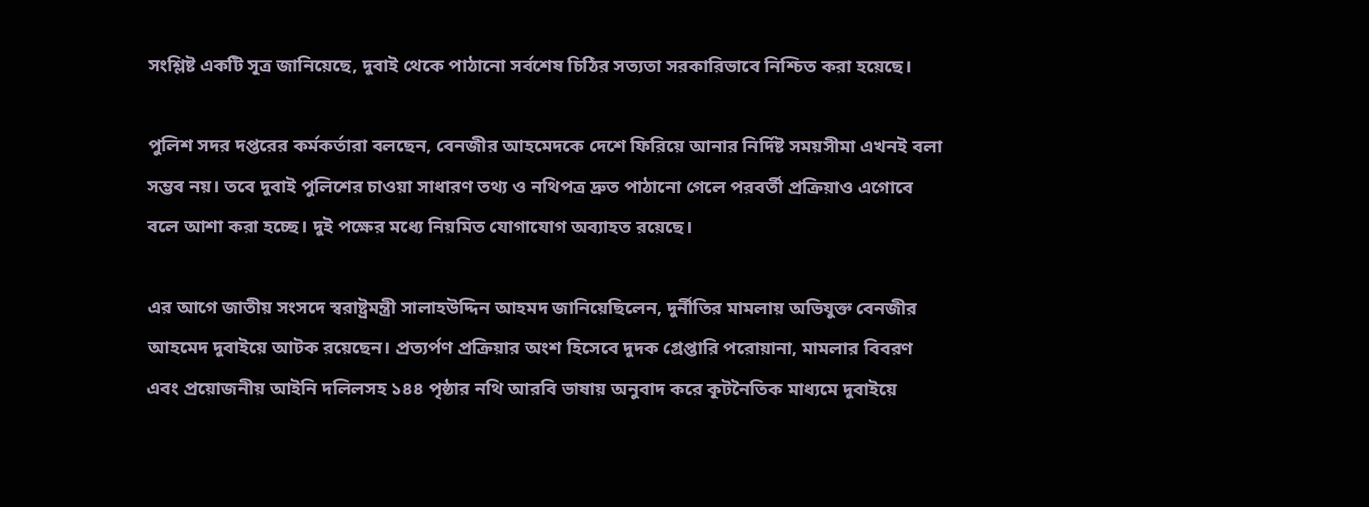সংশ্লিষ্ট একটি সূত্র জানিয়েছে, দুবাই থেকে পাঠানো সর্বশেষ চিঠির সত্যতা সরকারিভাবে নিশ্চিত করা হয়েছে।

পুলিশ সদর দপ্তরের কর্মকর্তারা বলছেন, বেনজীর আহমেদকে দেশে ফিরিয়ে আনার নির্দিষ্ট সময়সীমা এখনই বলা সম্ভব নয়। তবে দুবাই পুলিশের চাওয়া সাধারণ তথ্য ও নথিপত্র দ্রুত পাঠানো গেলে পরবর্তী প্রক্রিয়াও এগোবে বলে আশা করা হচ্ছে। দুই পক্ষের মধ্যে নিয়মিত যোগাযোগ অব্যাহত রয়েছে।

এর আগে জাতীয় সংসদে স্বরাষ্ট্রমন্ত্রী সালাহউদ্দিন আহমদ জানিয়েছিলেন, দুর্নীতির মামলায় অভিযুক্ত বেনজীর আহমেদ দুবাইয়ে আটক রয়েছেন। প্রত্যর্পণ প্রক্রিয়ার অংশ হিসেবে দুদক গ্রেপ্তারি পরোয়ানা, মামলার বিবরণ এবং প্রয়োজনীয় আইনি দলিলসহ ১৪৪ পৃষ্ঠার নথি আরবি ভাষায় অনুবাদ করে কূটনৈতিক মাধ্যমে দুবাইয়ে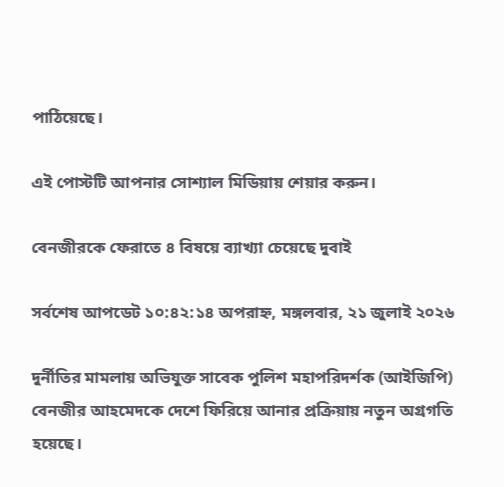পাঠিয়েছে।

এই পোস্টটি আপনার সোশ্যাল মিডিয়ায় শেয়ার করুন।

বেনজীরকে ফেরাতে ৪ বিষয়ে ব্যাখ্যা চেয়েছে দুবাই

সর্বশেষ আপডেট ১০:৪২:১৪ অপরাহ্ন, মঙ্গলবার, ২১ জুলাই ২০২৬

দুর্নীতির মামলায় অভিযুক্ত সাবেক পুলিশ মহাপরিদর্শক (আইজিপি) বেনজীর আহমেদকে দেশে ফিরিয়ে আনার প্রক্রিয়ায় নতুন অগ্রগতি হয়েছে।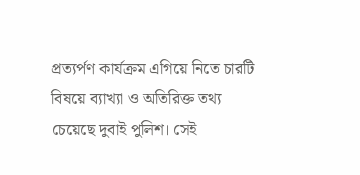প্রত্যর্পণ কার্যক্রম এগিয়ে নিতে চারটি বিষয়ে ব্যাখ্যা ও অতিরিক্ত তথ্য চেয়েছে দুবাই পুলিশ। সেই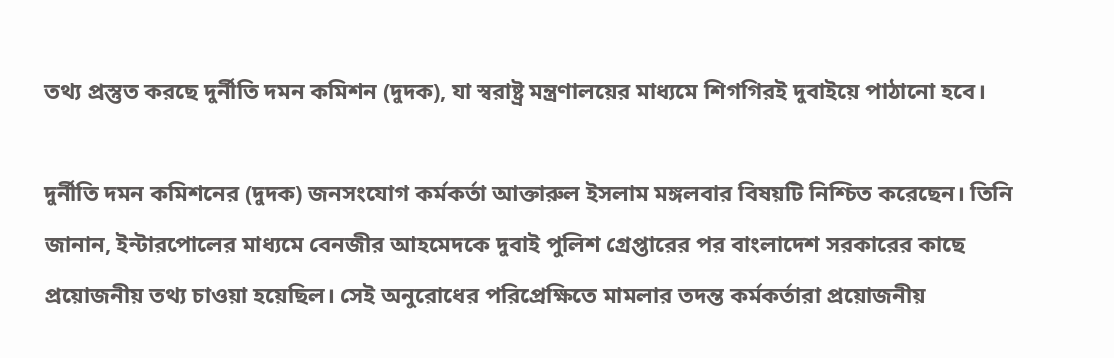তথ্য প্রস্তুত করছে দুর্নীতি দমন কমিশন (দুদক), যা স্বরাষ্ট্র মন্ত্রণালয়ের মাধ্যমে শিগগিরই দুবাইয়ে পাঠানো হবে।

দুর্নীতি দমন কমিশনের (দুদক) জনসংযোগ কর্মকর্তা আক্তারুল ইসলাম মঙ্গলবার বিষয়টি নিশ্চিত করেছেন। তিনি জানান, ইন্টারপোলের মাধ্যমে বেনজীর আহমেদকে দুবাই পুলিশ গ্রেপ্তারের পর বাংলাদেশ সরকারের কাছে প্রয়োজনীয় তথ্য চাওয়া হয়েছিল। সেই অনুরোধের পরিপ্রেক্ষিতে মামলার তদন্ত কর্মকর্তারা প্রয়োজনীয়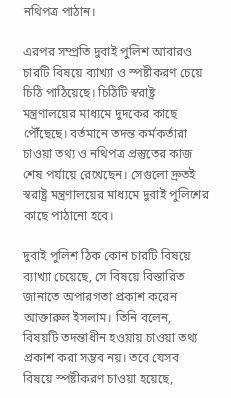নথিপত্র পাঠান।

এরপর সম্প্রতি দুবাই পুলিশ আবারও চারটি বিষয়ে ব্যাখ্যা ও স্পষ্টীকরণ চেয়ে চিঠি পাঠিয়েছে। চিঠিটি স্বরাষ্ট্র মন্ত্রণালয়ের মাধ্যমে দুদকের কাছে পৌঁছেছে। বর্তমানে তদন্ত কর্মকর্তারা চাওয়া তথ্য ও নথিপত্র প্রস্তুতের কাজ শেষ পর্যায়ে রেখেছেন। সেগুলো দ্রুতই স্বরাষ্ট্র মন্ত্রণালয়ের মাধ্যমে দুবাই পুলিশের কাছে পাঠানো হবে।

দুবাই পুলিশ ঠিক কোন চারটি বিষয়ে ব্যাখ্যা চেয়েছে, সে বিষয়ে বিস্তারিত জানাতে অপারগতা প্রকাশ করেন আক্তারুল ইসলাম। তিনি বলেন, বিষয়টি তদন্তাধীন হওয়ায় চাওয়া তথ্য প্রকাশ করা সম্ভব নয়। তবে যেসব বিষয়ে স্পষ্টীকরণ চাওয়া হয়েছে,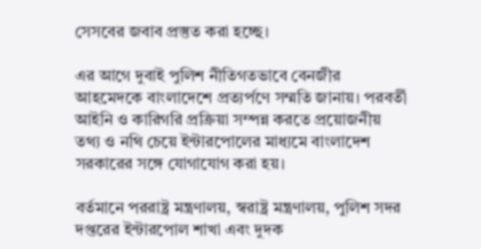সেসবের জবাব প্রস্তুত করা হচ্ছে।

এর আগে দুবাই পুলিশ নীতিগতভাবে বেনজীর আহমেদকে বাংলাদেশে প্রত্যর্পণে সম্মতি জানায়। পরবর্তী আইনি ও কারিগরি প্রক্রিয়া সম্পন্ন করতে প্রয়োজনীয় তথ্য ও নথি চেয়ে ইন্টারপোলের মাধ্যমে বাংলাদেশ সরকারের সঙ্গে যোগাযোগ করা হয়।

বর্তমানে পররাষ্ট্র মন্ত্রণালয়, স্বরাষ্ট্র মন্ত্রণালয়, পুলিশ সদর দপ্তরের ইন্টারপোল শাখা এবং দুদক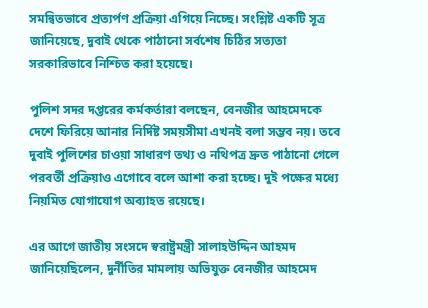সমন্বিতভাবে প্রত্যর্পণ প্রক্রিয়া এগিয়ে নিচ্ছে। সংশ্লিষ্ট একটি সূত্র জানিয়েছে, দুবাই থেকে পাঠানো সর্বশেষ চিঠির সত্যতা সরকারিভাবে নিশ্চিত করা হয়েছে।

পুলিশ সদর দপ্তরের কর্মকর্তারা বলছেন, বেনজীর আহমেদকে দেশে ফিরিয়ে আনার নির্দিষ্ট সময়সীমা এখনই বলা সম্ভব নয়। তবে দুবাই পুলিশের চাওয়া সাধারণ তথ্য ও নথিপত্র দ্রুত পাঠানো গেলে পরবর্তী প্রক্রিয়াও এগোবে বলে আশা করা হচ্ছে। দুই পক্ষের মধ্যে নিয়মিত যোগাযোগ অব্যাহত রয়েছে।

এর আগে জাতীয় সংসদে স্বরাষ্ট্রমন্ত্রী সালাহউদ্দিন আহমদ জানিয়েছিলেন, দুর্নীতির মামলায় অভিযুক্ত বেনজীর আহমেদ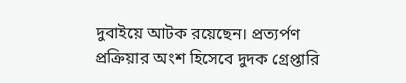দুবাইয়ে আটক রয়েছেন। প্রত্যর্পণ প্রক্রিয়ার অংশ হিসেবে দুদক গ্রেপ্তারি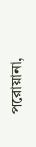পরোয়ানা,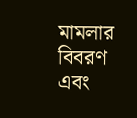মামলার বিবরণ এবং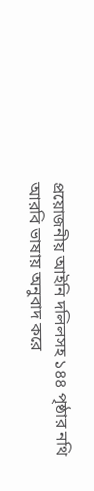প্রয়োজনীয় আইনি দলিলসহ ১৪৪ পৃষ্ঠার নথি আরবি ভাষায় অনুবাদ করে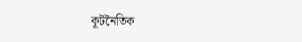কূটনৈতিক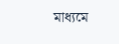মাধ্যমে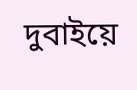দুবাইয়ে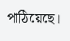পাঠিয়েছে।